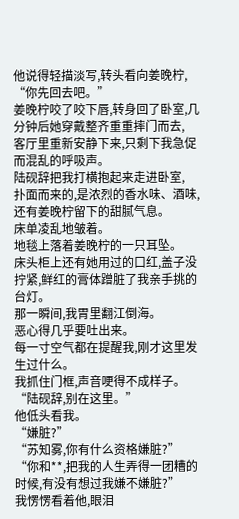他说得轻描淡写,转头看向姜晚柠, “你先回去吧。”
姜晚柠咬了咬下唇,转身回了卧室,几分钟后她穿戴整齐重重摔门而去,
客厅里重新安静下来,只剩下我急促而混乱的呼吸声。
陆砚辞把我打横抱起来走进卧室,
扑面而来的,是浓烈的香水味、酒味,还有姜晚柠留下的甜腻气息。
床单凌乱地皱着。
地毯上落着姜晚柠的一只耳坠。
床头柜上还有她用过的口红,盖子没拧紧,鲜红的膏体蹭脏了我亲手挑的台灯。
那一瞬间,我胃里翻江倒海。
恶心得几乎要吐出来。
每一寸空气都在提醒我,刚才这里发生过什么。
我抓住门框,声音哽得不成样子。
“陆砚辞,别在这里。”
他低头看我。
“嫌脏?”
“苏知雾,你有什么资格嫌脏?”
“你和**,把我的人生弄得一团糟的时候,有没有想过我嫌不嫌脏?”
我愣愣看着他,眼泪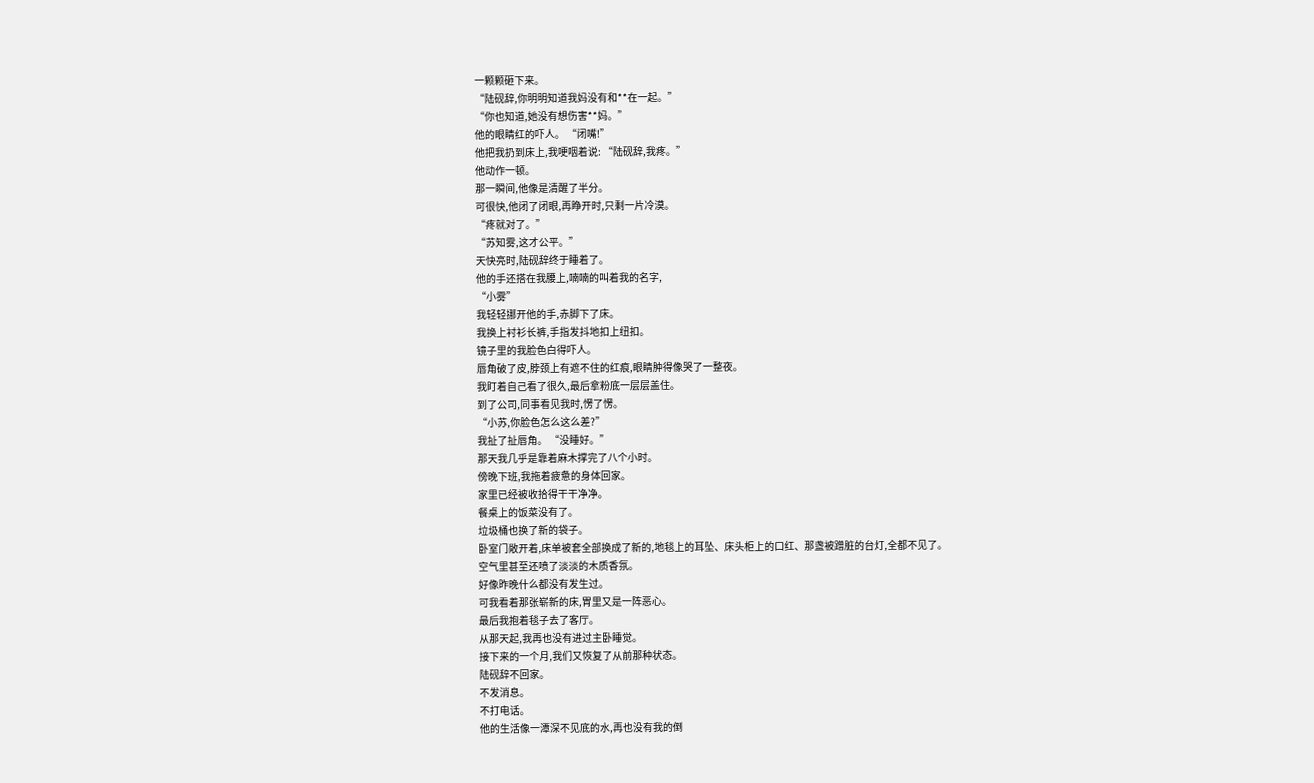一颗颗砸下来。
“陆砚辞,你明明知道我妈没有和**在一起。”
“你也知道,她没有想伤害**妈。”
他的眼睛红的吓人。 “闭嘴!”
他把我扔到床上,我哽咽着说: “陆砚辞,我疼。”
他动作一顿。
那一瞬间,他像是清醒了半分。
可很快,他闭了闭眼,再睁开时,只剩一片冷漠。
“疼就对了。”
“苏知雾,这才公平。”
天快亮时,陆砚辞终于睡着了。
他的手还搭在我腰上,喃喃的叫着我的名字,
“小雾”
我轻轻挪开他的手,赤脚下了床。
我换上衬衫长裤,手指发抖地扣上纽扣。
镜子里的我脸色白得吓人。
唇角破了皮,脖颈上有遮不住的红痕,眼睛肿得像哭了一整夜。
我盯着自己看了很久,最后拿粉底一层层盖住。
到了公司,同事看见我时,愣了愣。
“小苏,你脸色怎么这么差?”
我扯了扯唇角。 “没睡好。”
那天我几乎是靠着麻木撑完了八个小时。
傍晚下班,我拖着疲惫的身体回家。
家里已经被收拾得干干净净。
餐桌上的饭菜没有了。
垃圾桶也换了新的袋子。
卧室门敞开着,床单被套全部换成了新的,地毯上的耳坠、床头柜上的口红、那盏被蹭脏的台灯,全都不见了。
空气里甚至还喷了淡淡的木质香氛。
好像昨晚什么都没有发生过。
可我看着那张崭新的床,胃里又是一阵恶心。
最后我抱着毯子去了客厅。
从那天起,我再也没有进过主卧睡觉。
接下来的一个月,我们又恢复了从前那种状态。
陆砚辞不回家。
不发消息。
不打电话。
他的生活像一潭深不见底的水,再也没有我的倒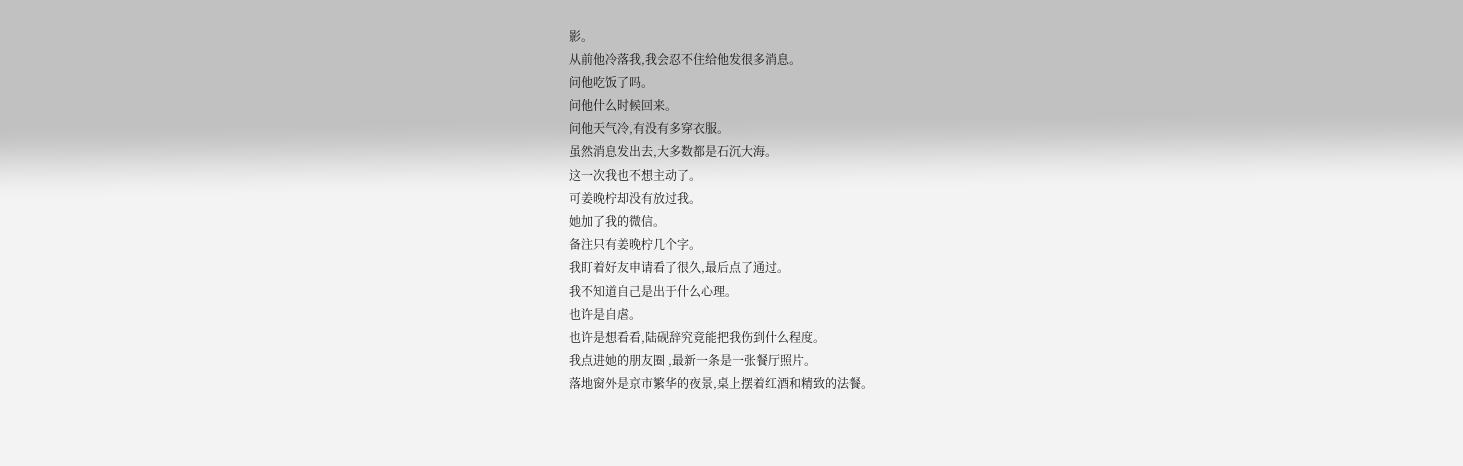影。
从前他冷落我,我会忍不住给他发很多消息。
问他吃饭了吗。
问他什么时候回来。
问他天气冷,有没有多穿衣服。
虽然消息发出去,大多数都是石沉大海。
这一次我也不想主动了。
可姜晚柠却没有放过我。
她加了我的微信。
备注只有姜晚柠几个字。
我盯着好友申请看了很久,最后点了通过。
我不知道自己是出于什么心理。
也许是自虐。
也许是想看看,陆砚辞究竟能把我伤到什么程度。
我点进她的朋友圈 ,最新一条是一张餐厅照片。
落地窗外是京市繁华的夜景,桌上摆着红酒和精致的法餐。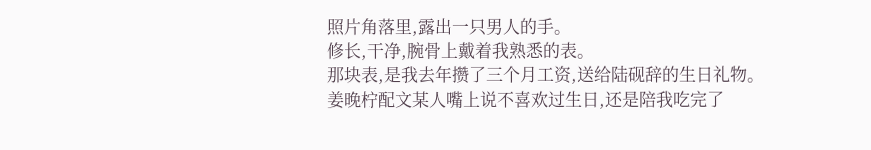照片角落里,露出一只男人的手。
修长,干净,腕骨上戴着我熟悉的表。
那块表,是我去年攒了三个月工资,送给陆砚辞的生日礼物。
姜晚柠配文某人嘴上说不喜欢过生日,还是陪我吃完了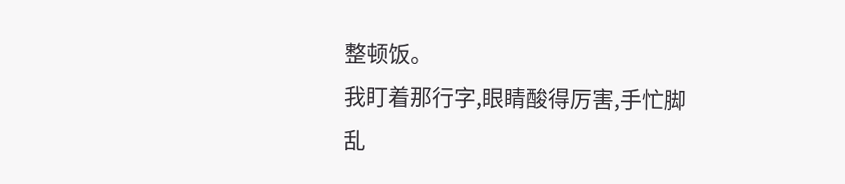整顿饭。
我盯着那行字,眼睛酸得厉害,手忙脚乱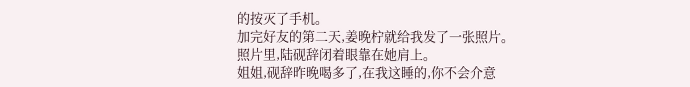的按灭了手机。
加完好友的第二天,姜晚柠就给我发了一张照片。
照片里,陆砚辞闭着眼靠在她肩上。
姐姐,砚辞昨晚喝多了,在我这睡的,你不会介意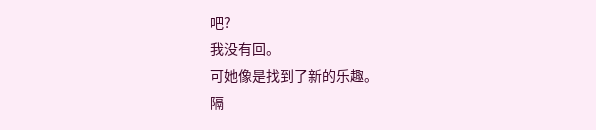吧?
我没有回。
可她像是找到了新的乐趣。
隔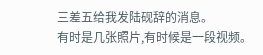三差五给我发陆砚辞的消息。
有时是几张照片,有时候是一段视频。